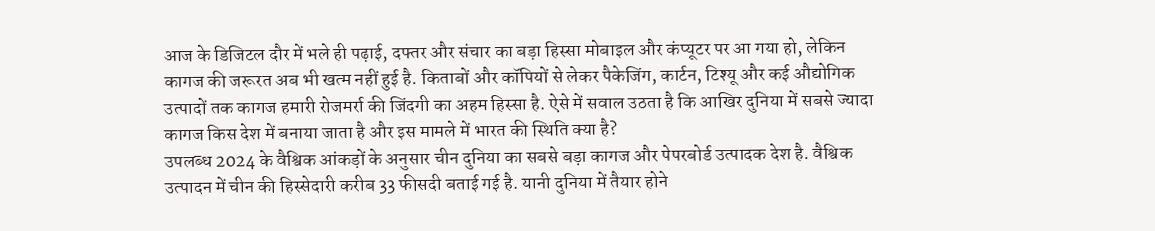आज के डिजिटल दौर में भले ही पढ़ाई, दफ्तर और संचार का बड़ा हिस्सा मोबाइल और कंप्यूटर पर आ गया हो, लेकिन कागज की जरूरत अब भी खत्म नहीं हुई है. किताबों और कॉपियों से लेकर पैकेजिंग, कार्टन, टिश्यू और कई औद्योगिक उत्पादों तक कागज हमारी रोजमर्रा की जिंदगी का अहम हिस्सा है. ऐसे में सवाल उठता है कि आखिर दुनिया में सबसे ज्यादा कागज किस देश में बनाया जाता है और इस मामले में भारत की स्थिति क्या है?
उपलब्ध 2024 के वैश्विक आंकड़ों के अनुसार चीन दुनिया का सबसे बड़ा कागज और पेपरबोर्ड उत्पादक देश है. वैश्विक उत्पादन में चीन की हिस्सेदारी करीब 33 फीसदी बताई गई है. यानी दुनिया में तैयार होने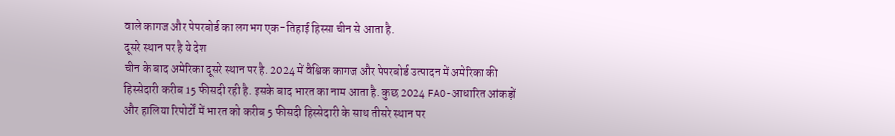वाले कागज और पेपरबोर्ड का लगभग एक-तिहाई हिस्सा चीन से आता है.
दूसरे स्थान पर है ये देश
चीन के बाद अमेरिका दूसरे स्थान पर है. 2024 में वैश्विक कागज और पेपरबोर्ड उत्पादन में अमेरिका की हिस्सेदारी करीब 15 फीसदी रही है. इसके बाद भारत का नाम आता है. कुछ 2024 FAO-आधारित आंकड़ों और हालिया रिपोर्टों में भारत को करीब 5 फीसदी हिस्सेदारी के साथ तीसरे स्थान पर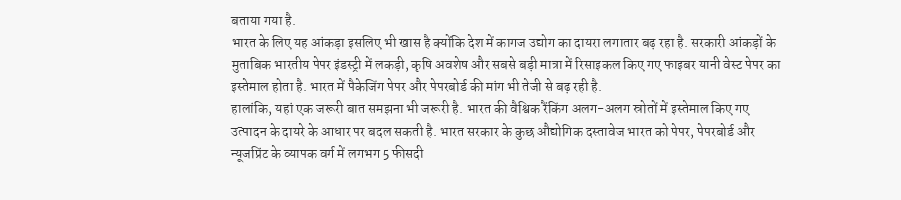बताया गया है.
भारत के लिए यह आंकड़ा इसलिए भी खास है क्योंकि देश में कागज उद्योग का दायरा लगातार बढ़ रहा है. सरकारी आंकड़ों के मुताबिक भारतीय पेपर इंडस्ट्री में लकड़ी, कृषि अवशेष और सबसे बड़ी मात्रा में रिसाइकल किए गए फाइबर यानी वेस्ट पेपर का इस्तेमाल होता है. भारत में पैकेजिंग पेपर और पेपरबोर्ड की मांग भी तेजी से बढ़ रही है.
हालांकि, यहां एक जरूरी बात समझना भी जरूरी है. भारत की वैश्विक रैंकिंग अलग-अलग स्रोतों में इस्तेमाल किए गए उत्पादन के दायरे के आधार पर बदल सकती है. भारत सरकार के कुछ औद्योगिक दस्तावेज भारत को पेपर, पेपरबोर्ड और न्यूजप्रिंट के व्यापक वर्ग में लगभग 5 फीसदी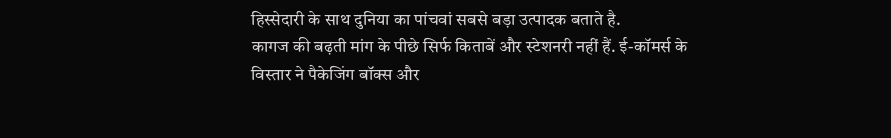हिस्सेदारी के साथ दुनिया का पांचवां सबसे बड़ा उत्पादक बताते है.
कागज की बढ़ती मांग के पीछे सिर्फ किताबें और स्टेशनरी नहीं हैं. ई-कॉमर्स के विस्तार ने पैकेजिंग बॉक्स और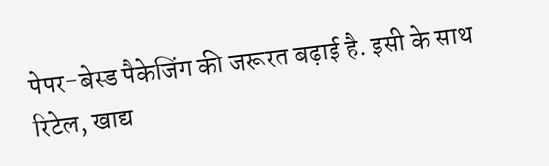पेपर-बेस्ड पैकेजिंग की जरूरत बढ़ाई है. इसी के साथ रिटेल, खाद्य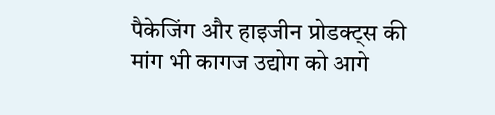पैकेजिंग और हाइजीन प्रोडक्ट्स की मांग भी कागज उद्योग को आगे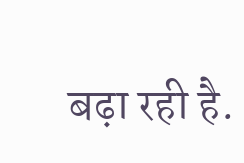बढ़ा रही है.